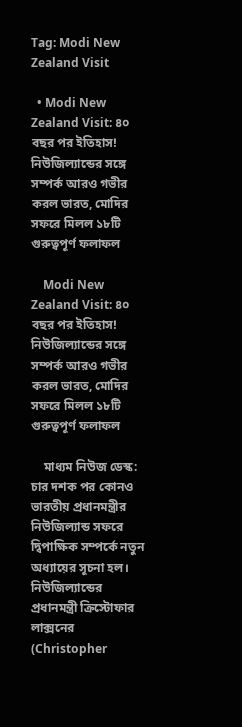Tag: Modi New Zealand Visit

  • Modi New Zealand Visit: ৪০ বছর পর ইতিহাস! নিউজিল্যান্ডের সঙ্গে সম্পর্ক আরও গভীর করল ভারত, মোদির সফরে মিলল ১৮টি গুরুত্বপূর্ণ ফলাফল

    Modi New Zealand Visit: ৪০ বছর পর ইতিহাস! নিউজিল্যান্ডের সঙ্গে সম্পর্ক আরও গভীর করল ভারত, মোদির সফরে মিলল ১৮টি গুরুত্বপূর্ণ ফলাফল

    মাধ্যম নিউজ ডেস্ক: চার দশক পর কোনও ভারতীয় প্রধানমন্ত্রীর নিউজিল্যান্ড সফরে দ্বিপাক্ষিক সম্পর্কে নতুন অধ্যায়ের সূচনা হল। নিউজিল্যান্ডের প্রধানমন্ত্রী ক্রিস্টোফার লাক্সনের (Christopher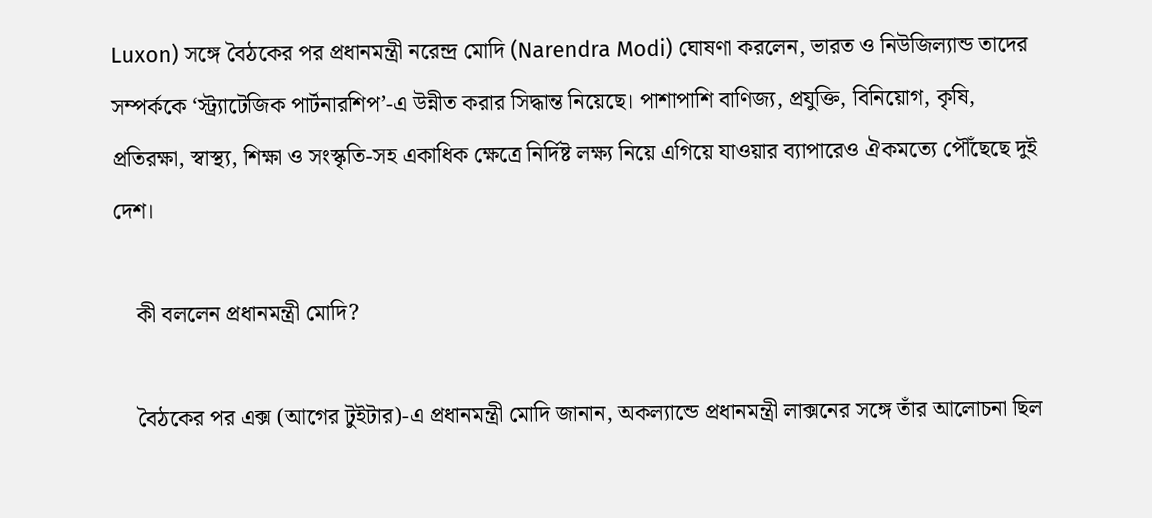Luxon) সঙ্গে বৈঠকের পর প্রধানমন্ত্রী নরেন্দ্র মোদি (Narendra Modi) ঘোষণা করলেন, ভারত ও নিউজিল্যান্ড তাদের সম্পর্ককে ‘স্ট্র্যাটেজিক পার্টনারশিপ’-এ উন্নীত করার সিদ্ধান্ত নিয়েছে। পাশাপাশি বাণিজ্য, প্রযুক্তি, বিনিয়োগ, কৃষি, প্রতিরক্ষা, স্বাস্থ্য, শিক্ষা ও সংস্কৃতি-সহ একাধিক ক্ষেত্রে নির্দিষ্ট লক্ষ্য নিয়ে এগিয়ে যাওয়ার ব্যাপারেও ঐকমত্যে পৌঁছেছে দুই দেশ।

    কী বললেন প্রধানমন্ত্রী মোদি?

    বৈঠকের পর এক্স (আগের টুইটার)-এ প্রধানমন্ত্রী মোদি জানান, অকল্যান্ডে প্রধানমন্ত্রী লাক্সনের সঙ্গে তাঁর আলোচনা ছিল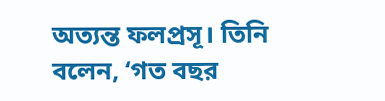অত্যন্ত ফলপ্রসূ। তিনি বলেন, ‘গত বছর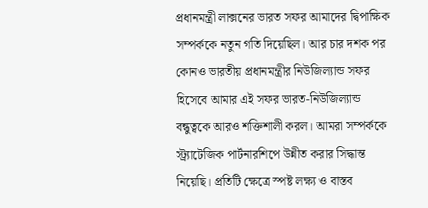প্রধানমন্ত্রী লাক্সনের ভারত সফর আমাদের দ্বিপাক্ষিক সম্পর্ককে নতুন গতি দিয়েছিল। আর চার দশক পর কোনও ভারতীয় প্রধানমন্ত্রীর নিউজিল্যান্ড সফর হিসেবে আমার এই সফর ভারত-নিউজিল্যান্ড বন্ধুত্বকে আরও শক্তিশালী করল। আমরা সম্পর্ককে স্ট্র্যাটেজিক পার্টনারশিপে উন্নীত করার সিদ্ধান্ত নিয়েছি। প্রতিটি ক্ষেত্রে স্পষ্ট লক্ষ্য ও বাস্তব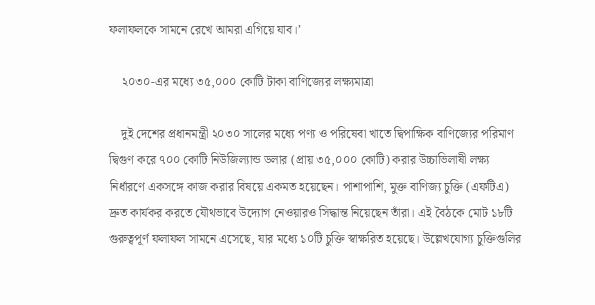ফলাফলকে সামনে রেখে আমরা এগিয়ে যাব।’

    ২০৩০-এর মধ্যে ৩৫,০০০ কোটি টাকা বাণিজ্যের লক্ষ্যমাত্রা

    দুই দেশের প্রধানমন্ত্রী ২০৩০ সালের মধ্যে পণ্য ও পরিষেবা খাতে দ্বিপাক্ষিক বাণিজ্যের পরিমাণ দ্বিগুণ করে ৭০০ কোটি নিউজিল্যান্ড ডলার (প্রায় ৩৫,০০০ কোটি) করার উচ্চাভিলাষী লক্ষ্য নির্ধারণে একসঙ্গে কাজ করার বিষয়ে একমত হয়েছেন। পাশাপাশি, মুক্ত বাণিজ্য চুক্তি (এফটিএ) দ্রুত কার্যকর করতে যৌথভাবে উদ্যোগ নেওয়ারও সিদ্ধান্ত নিয়েছেন তাঁরা। এই বৈঠকে মোট ১৮টি গুরুত্বপূর্ণ ফলাফল সামনে এসেছে, যার মধ্যে ১০টি চুক্তি স্বাক্ষরিত হয়েছে। উল্লেখযোগ্য চুক্তিগুলির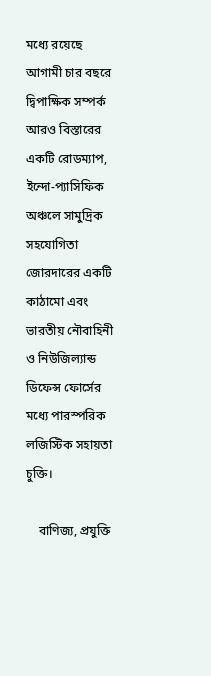মধ্যে রয়েছে আগামী চার বছরে দ্বিপাক্ষিক সম্পর্ক আরও বিস্তারের একটি রোডম্যাপ, ইন্দো-প্যাসিফিক অঞ্চলে সামুদ্রিক সহযোগিতা জোরদারের একটি কাঠামো এবং ভারতীয় নৌবাহিনী ও নিউজিল্যান্ড ডিফেন্স ফোর্সের মধ্যে পারস্পরিক লজিস্টিক সহায়তা চুক্তি।

    বাণিজ্য, প্রযুক্তি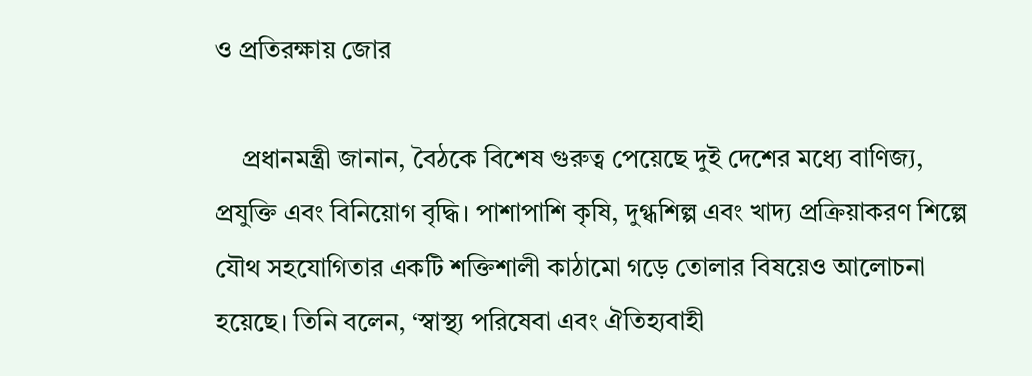ও প্রতিরক্ষায় জোর

    প্রধানমন্ত্রী জানান, বৈঠকে বিশেষ গুরুত্ব পেয়েছে দুই দেশের মধ্যে বাণিজ্য, প্রযুক্তি এবং বিনিয়োগ বৃদ্ধি। পাশাপাশি কৃষি, দুগ্ধশিল্প এবং খাদ্য প্রক্রিয়াকরণ শিল্পে যৌথ সহযোগিতার একটি শক্তিশালী কাঠামো গড়ে তোলার বিষয়েও আলোচনা হয়েছে। তিনি বলেন, ‘স্বাস্থ্য পরিষেবা এবং ঐতিহ্যবাহী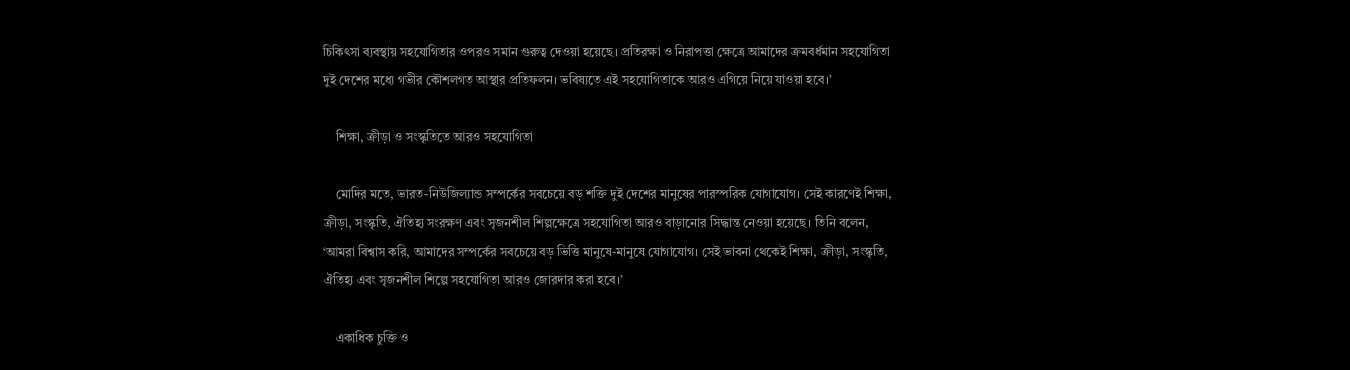চিকিৎসা ব্যবস্থায় সহযোগিতার ওপরও সমান গুরুত্ব দেওয়া হয়েছে। প্রতিরক্ষা ও নিরাপত্তা ক্ষেত্রে আমাদের ক্রমবর্ধমান সহযোগিতা দুই দেশের মধ্যে গভীর কৌশলগত আস্থার প্রতিফলন। ভবিষ্যতে এই সহযোগিতাকে আরও এগিয়ে নিয়ে যাওয়া হবে।’

    শিক্ষা, ক্রীড়া ও সংস্কৃতিতে আরও সহযোগিতা

    মোদির মতে, ভারত-নিউজিল্যান্ড সম্পর্কের সবচেয়ে বড় শক্তি দুই দেশের মানুষের পারস্পরিক যোগাযোগ। সেই কারণেই শিক্ষা, ক্রীড়া, সংস্কৃতি, ঐতিহ্য সংরক্ষণ এবং সৃজনশীল শিল্পক্ষেত্রে সহযোগিতা আরও বাড়ানোর সিদ্ধান্ত নেওয়া হয়েছে। তিনি বলেন, ‘আমরা বিশ্বাস করি, আমাদের সম্পর্কের সবচেয়ে বড় ভিত্তি মানুষে-মানুষে যোগাযোগ। সেই ভাবনা থেকেই শিক্ষা, ক্রীড়া, সংস্কৃতি, ঐতিহ্য এবং সৃজনশীল শিল্পে সহযোগিতা আরও জোরদার করা হবে।’

    একাধিক চুক্তি ও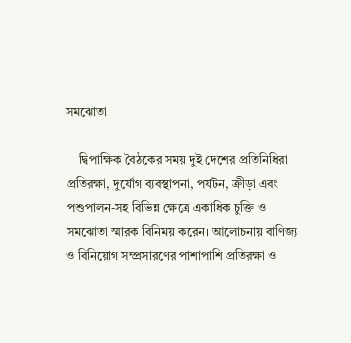সমঝোতা

    দ্বিপাক্ষিক বৈঠকের সময় দুই দেশের প্রতিনিধিরা প্রতিরক্ষা, দুর্যোগ ব্যবস্থাপনা, পর্যটন, ক্রীড়া এবং পশুপালন-সহ বিভিন্ন ক্ষেত্রে একাধিক চুক্তি ও সমঝোতা স্মারক বিনিময় করেন। আলোচনায় বাণিজ্য ও বিনিয়োগ সম্প্রসারণের পাশাপাশি প্রতিরক্ষা ও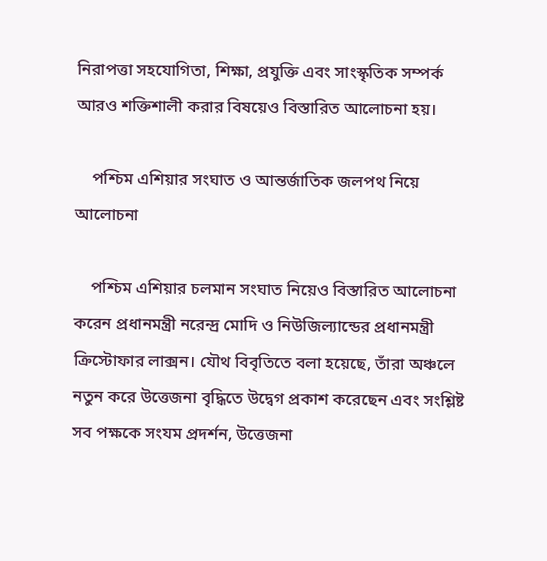নিরাপত্তা সহযোগিতা, শিক্ষা, প্রযুক্তি এবং সাংস্কৃতিক সম্পর্ক আরও শক্তিশালী করার বিষয়েও বিস্তারিত আলোচনা হয়।

    পশ্চিম এশিয়ার সংঘাত ও আন্তর্জাতিক জলপথ নিয়ে আলোচনা

    পশ্চিম এশিয়ার চলমান সংঘাত নিয়েও বিস্তারিত আলোচনা করেন প্রধানমন্ত্রী নরেন্দ্র মোদি ও নিউজিল্যান্ডের প্রধানমন্ত্রী ক্রিস্টোফার লাক্সন। যৌথ বিবৃতিতে বলা হয়েছে, তাঁরা অঞ্চলে নতুন করে উত্তেজনা বৃদ্ধিতে উদ্বেগ প্রকাশ করেছেন এবং সংশ্লিষ্ট সব পক্ষকে সংযম প্রদর্শন, উত্তেজনা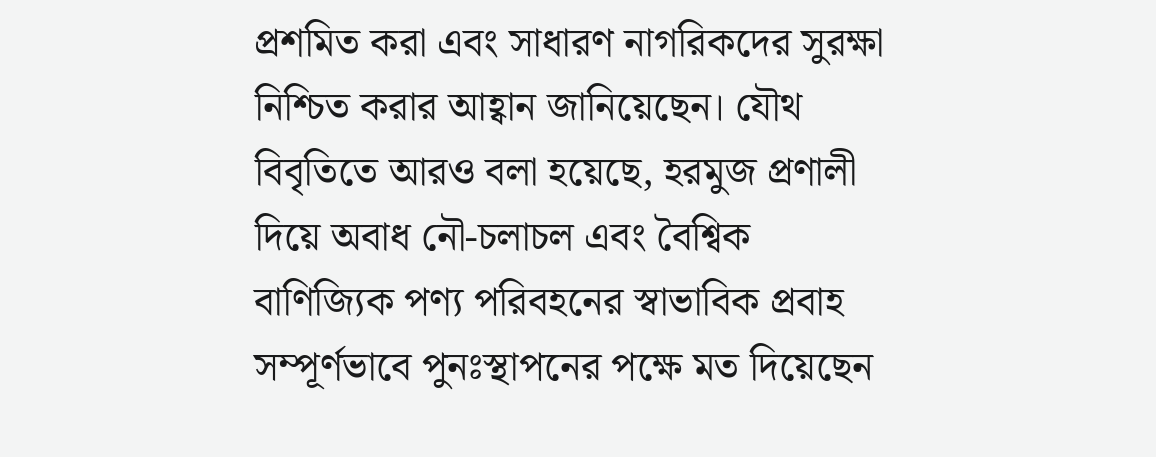প্রশমিত করা এবং সাধারণ নাগরিকদের সুরক্ষা নিশ্চিত করার আহ্বান জানিয়েছেন। যৌথ বিবৃতিতে আরও বলা হয়েছে, হরমুজ প্রণালী দিয়ে অবাধ নৌ-চলাচল এবং বৈশ্বিক বাণিজ্যিক পণ্য পরিবহনের স্বাভাবিক প্রবাহ সম্পূর্ণভাবে পুনঃস্থাপনের পক্ষে মত দিয়েছেন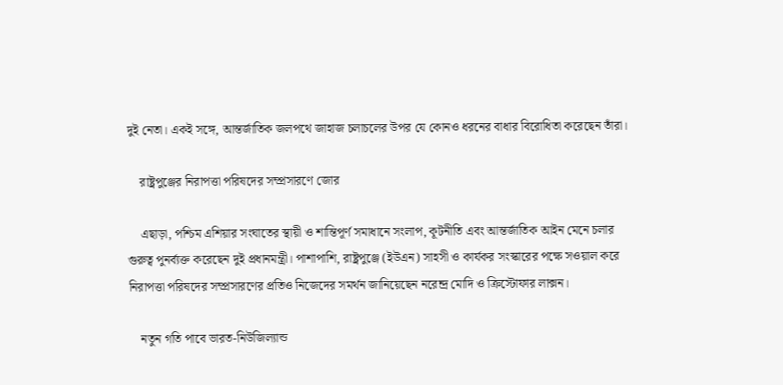দুই নেতা। একই সঙ্গে, আন্তর্জাতিক জলপথে জাহাজ চলাচলের উপর যে কোনও ধরনের বাধার বিরোধিতা করেছেন তাঁরা।

    রাষ্ট্রপুঞ্জের নিরাপত্তা পরিষদের সম্প্রসারণে জোর

    এছাড়া, পশ্চিম এশিয়ার সংঘাতের স্থায়ী ও শান্তিপূর্ণ সমাধানে সংলাপ, কূটনীতি এবং আন্তর্জাতিক আইন মেনে চলার গুরুত্ব পুনর্ব্যক্ত করেছেন দুই প্রধানমন্ত্রী। পাশাপাশি, রাষ্ট্রপুঞ্জে (ইউএন) সাহসী ও কার্যকর সংস্কারের পক্ষে সওয়াল করে নিরাপত্তা পরিষদের সম্প্রসারণের প্রতিও নিজেদের সমর্থন জানিয়েছেন নরেন্দ্র মোদি ও ক্রিস্টোফার লাক্সন।

    নতুন গতি পাবে ভারত-নিউজিল্যান্ড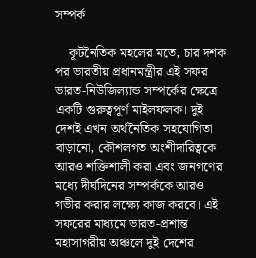সম্পর্ক

    কূটনৈতিক মহলের মতে, চার দশক পর ভারতীয় প্রধানমন্ত্রীর এই সফর ভারত-নিউজিল্যান্ড সম্পর্কের ক্ষেত্রে একটি গুরুত্বপূর্ণ মাইলফলক। দুই দেশই এখন অর্থনৈতিক সহযোগিতা বাড়ানো, কৌশলগত অংশীদারিত্বকে আরও শক্তিশালী করা এবং জনগণের মধ্যে দীর্ঘদিনের সম্পর্ককে আরও গভীর করার লক্ষ্যে কাজ করবে। এই সফরের মাধ্যমে ভারত-প্রশান্ত মহাসাগরীয় অঞ্চলে দুই দেশের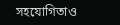সহযোগিতাও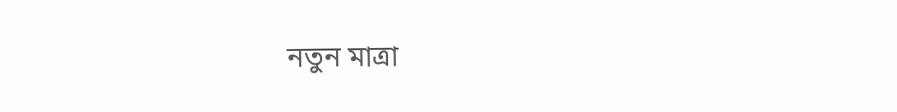নতুন মাত্রা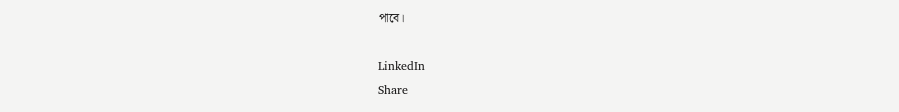পাবে।

LinkedIn
Share